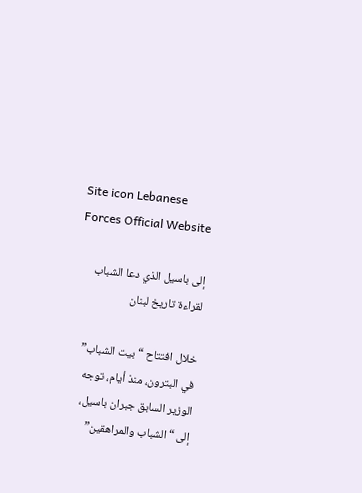Site icon Lebanese Forces Official Website

إلى باسيل الذي دعا الشباب لقراءة تاريخ لبنان

خلال افتتاح “بيت الشباب” في البترون، منذ أيام، توجه الوزير السابق جبران باسيل، إلى “الشباب والمراهقين”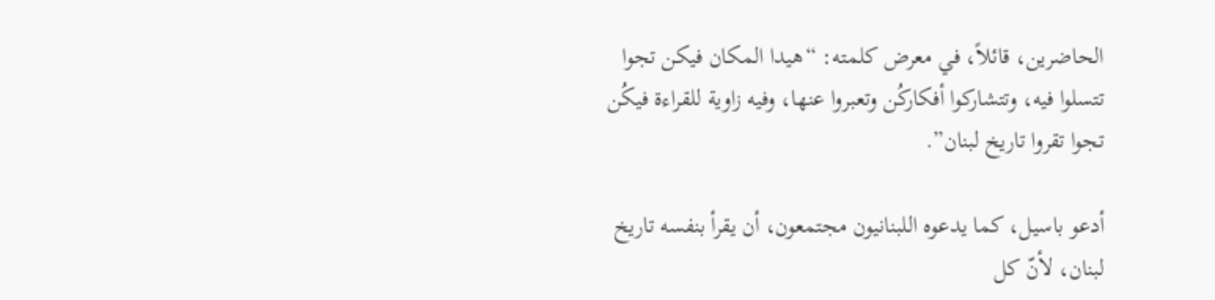الحاضرين، قائلاً، في معرض كلمته: “هيدا المكان فيكن تجوا تتسلوا فيه، وتتشاركوا أفكاركُن وتعبروا عنها، وفيه زاوية للقراءة فيكُن تجوا تقروا تاريخ لبنان”.

أدعو باسيل، كما يدعوه اللبنانيون مجتمعون، أن يقرأ بنفسه تاريخ لبنان، لأنّ كل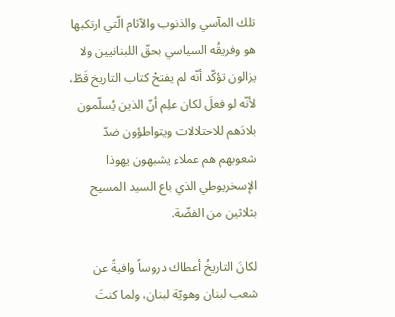تلك المآسي والذنوب والآثام الّتي ارتكبها هو وفريقُه السياسي بحقّ اللبنانيين ولا يزالون تؤكّد أنّه لم يفتحْ كتاب التاريخ قَطّ، لأنّه لو فعلَ لكان علِم أنّ الذين يُسلّمون بلادَهم للاحتلالات ويتواطؤون ضدّ شعوبهم هم عملاء يشبهون يهوذا الإسخريوطي الذي باع السيد المسيح بثلاثين من الفضّة.

لكانَ التاريخُ أعطاك دروساً وافيةً عن شعب لبنان وهويّة لبنان، ولما كنتَ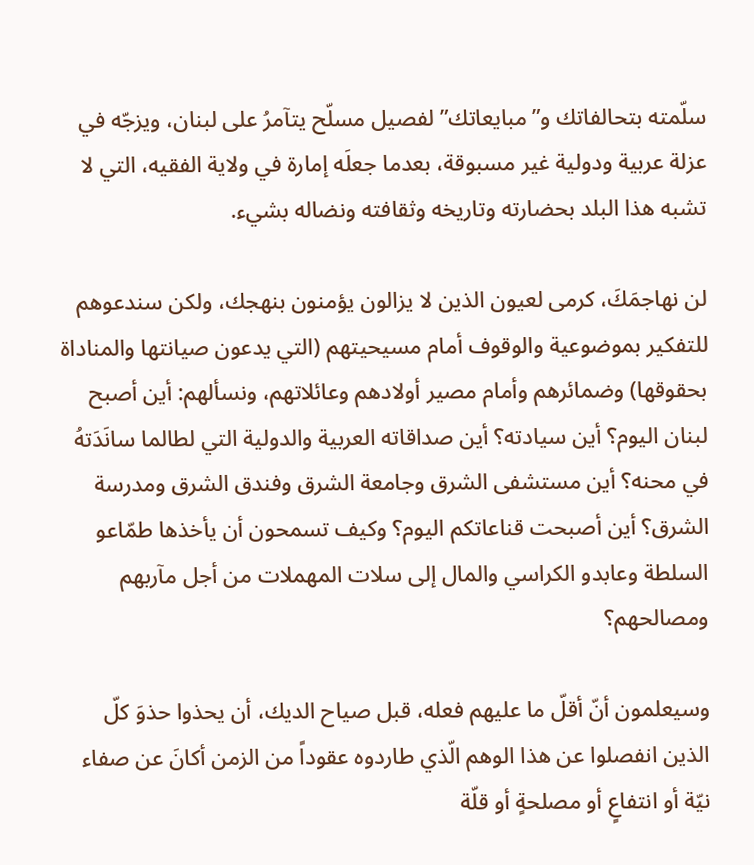سلّمته بتحالفاتك و”مبايعاتك” لفصيل مسلّح يتآمرُ على لبنان، ويزجّه في عزلة عربية ودولية غير مسبوقة، بعدما جعلَه إمارة في ولاية الفقيه، التي لا تشبه هذا البلد بحضارته وتاريخه وثقافته ونضاله بشيء.

لن نهاجمَكَ، كرمى لعيون الذين لا يزالون يؤمنون بنهجك، ولكن سندعوهم للتفكير بموضوعية والوقوف أمام مسيحيتهم (التي يدعون صيانتها والمناداة بحقوقها) وضمائرهم وأمام مصير أولادهم وعائلاتهم، ونسألهم: أين أصبح لبنان اليوم؟ أين سيادته؟ أين صداقاته العربية والدولية التي لطالما سانَدَتهُ في محنه؟ أين مستشفى الشرق وجامعة الشرق وفندق الشرق ومدرسة الشرق؟ أين أصبحت قناعاتكم اليوم؟ وكيف تسمحون أن يأخذها طمّاعو السلطة وعابدو الكراسي والمال إلى سلات المهملات من أجل مآربهم ومصالحهم؟

وسيعلمون أنّ أقلّ ما عليهم فعله، قبل صياح الديك، أن يحذوا حذوَ كلّ الذين انفصلوا عن هذا الوهم الّذي طاردوه عقوداً من الزمن أكانَ عن صفاء نيّة أو انتفاعٍ أو مصلحةٍ أو قلّة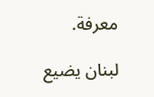معرفة.

لبنان يضيع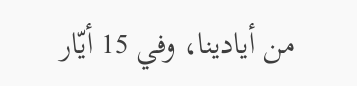من أيادينا، وفي 15 أيّار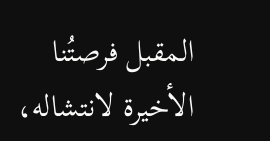المقبل فرصتُنا الأخيرة لانتشاله،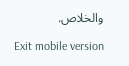والخلاص.

Exit mobile version